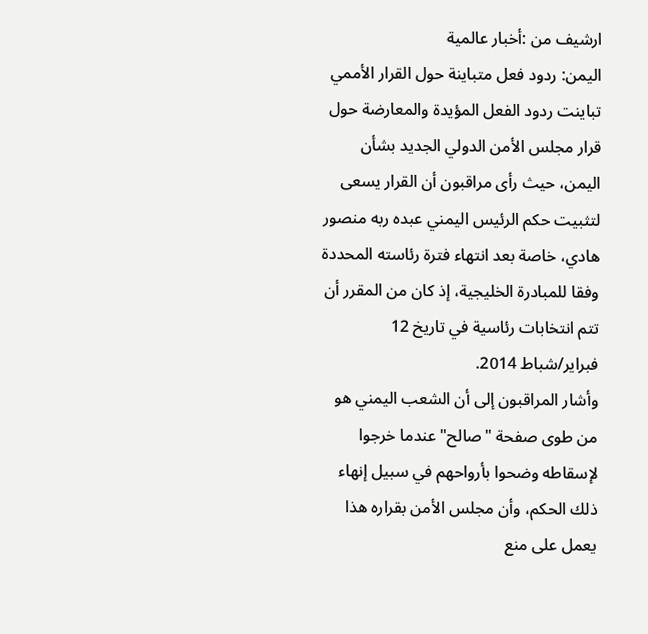ارشيف من :أخبار عالمية
اليمن: ردود فعل متباينة حول القرار الأممي
تباينت ردود الفعل المؤيدة والمعارضة حول قرار مجلس الأمن الدولي الجديد بشأن اليمن، حيث رأى مراقبون أن القرار يسعى لتثبيت حكم الرئيس اليمني عبده ربه منصور هادي، خاصة بعد انتهاء فترة رئاسته المحددة وفقا للمبادرة الخليجية، إذ كان من المقرر أن تتم انتخابات رئاسية في تاريخ 12 فبراير/شباط 2014.
وأشار المراقبون إلى أن الشعب اليمني هو من طوى صفحة "صالح" عندما خرجوا لإسقاطه وضحوا بأرواحهم في سبيل إنهاء ذلك الحكم، وأن مجلس الأمن بقراره هذا يعمل على منع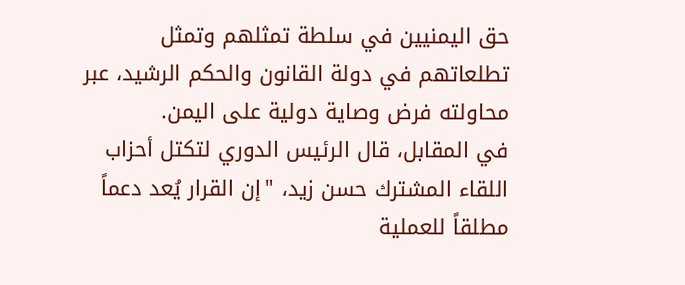حق اليمنيين في سلطة تمثلهم وتمثل تطلعاتهم في دولة القانون والحكم الرشيد، عبر محاولته فرض وصاية دولية على اليمن.
في المقابل، قال الرئيس الدوري لتكتل أحزاب اللقاء المشترك حسن زيد، "إن القرار يُعد دعماً مطلقاً للعملية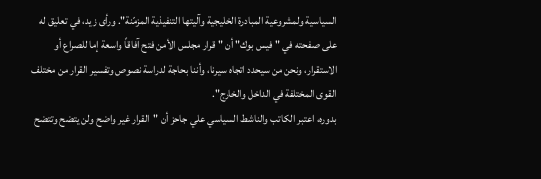السياسية ولمشروعية المبادرة الخليجية وآليتها التنفيذية المزمّنة". ورأى زيد، في تعليق له على صفحته في "فيس بوك" أن "قرار مجلس الأمن فتح آفاقاً واسعة إما للصراع أو الاستقرار، ونحن من سيحدد اتجاه سيرنا، وأننا بحاجة لدراسة نصوص وتفسير القرار من مختلف القوى المختلفة في الداخل والخارج".
بدوره، اعتبر الكاتب والناشط السياسي علي جاحز أن "القرار غير واضح ولن يتضح وتتضح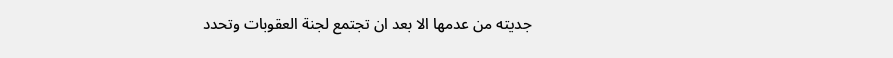جديته من عدمها الا بعد ان تجتمع لجنة العقوبات وتحدد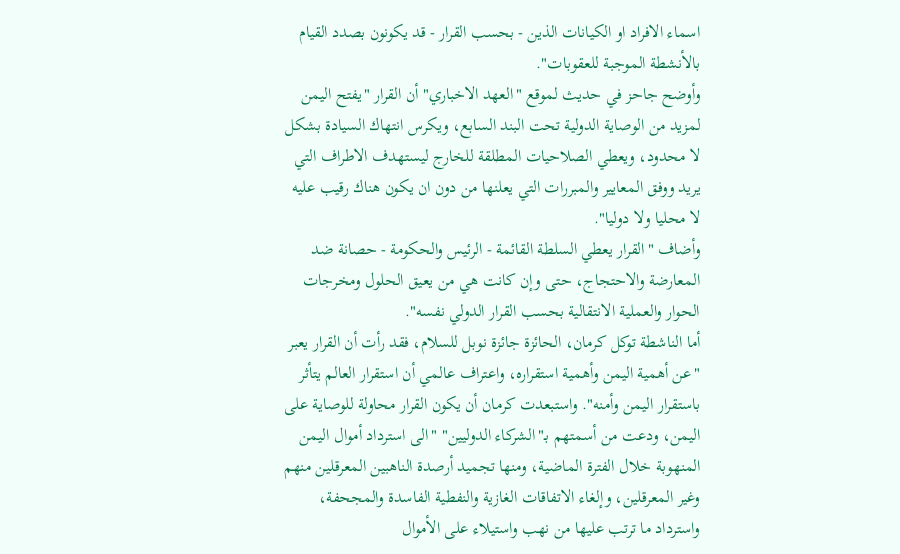اسماء الافراد او الكيانات الذين - بحسب القرار - قد يكونون بصدد القيام بالأنشطة الموجبة للعقوبات".
وأوضح جاحز في حديث لموقع "العهد الاخباري" أن القرار "يفتح اليمن لمزيد من الوصاية الدولية تحت البند السابع، ويكرس انتهاك السيادة بشكل لا محدود، ويعطي الصلاحيات المطلقة للخارج ليستهدف الاطراف التي يريد ووفق المعايير والمبررات التي يعلنها من دون ان يكون هناك رقيب عليه لا محليا ولا دوليا".
وأضاف "القرار يعطي السلطة القائمة - الرئيس والحكومة - حصانة ضد المعارضة والاحتجاج، حتى وإن كانت هي من يعيق الحلول ومخرجات الحوار والعملية الانتقالية بحسب القرار الدولي نفسه".
أما الناشطة توكل كرمان، الحائزة جائزة نوبل للسلام، فقد رأت أن القرار يعبر "عن أهمية اليمن وأهمية استقراره، واعتراف عالمي أن استقرار العالم يتأثر باستقرار اليمن وأمنه". واستبعدت كرمان أن يكون القرار محاولة للوصاية على اليمن، ودعت من أسمتهم بـ"الشركاء الدوليين" "الى استرداد أموال اليمن المنهوبة خلال الفترة الماضية، ومنها تجميد أرصدة الناهبين المعرقلين منهم وغير المعرقلين، وإلغاء الاتفاقات الغازية والنفطية الفاسدة والمجحفة، واسترداد ما ترتب عليها من نهب واستيلاء على الأموال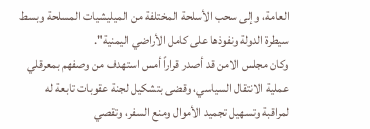العامة، وإلى سحب الأسلحة المختلفة من الميليشيات المسلحة وبسط سيطرة الدولة ونفوذها على كامل الأراضي اليمنية".
وكان مجلس الامن قد أصدر قراراً أمس استهدف من وصفهم بمعرقلي عملية الانتقال السياسي، وقضى بتشكيل لجنة عقوبات تابعة له لمراقبة وتسهيل تجميد الأموال ومنع السفر، وتقصي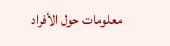معلومات حول الأفراد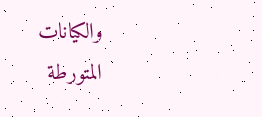والكيانات المتورطة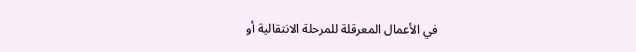في الأعمال المعرقلة للمرحلة الانتقالية أو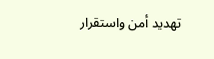تهديد أمن واستقرار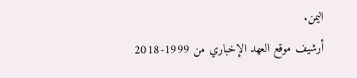اليمن.
أرشيف موقع العهد الإخباري من 1999-2018